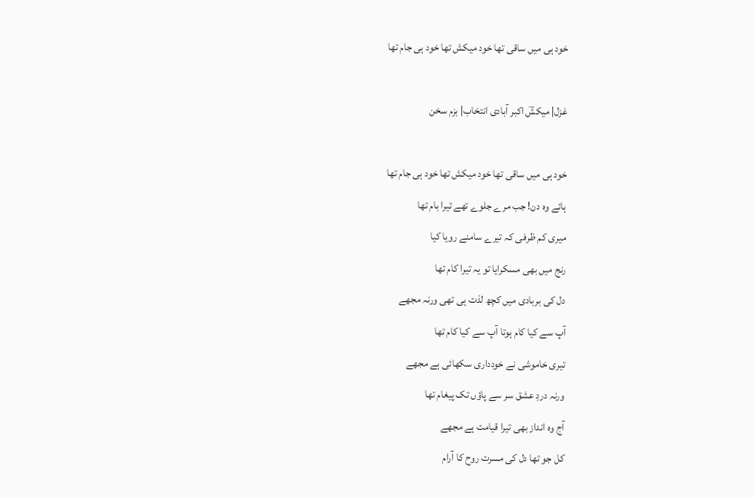خود ہی میں ساقی تھا خود میکش تھا خود ہی جام تھا

غزل| میکشؔ اکبر آبادی انتخاب| بزم سخن

خود ہی میں ساقی تھا خود میکش تھا خود ہی جام تھا
ہائے وہ دن! جب مرے جلوے تھے تیرا بام تھا
میری کم ظرفی کہ تیرے سامنے رویا کیا
رنج میں بھی مسکرایا تو یہ تیرا کام تھا
دل کی بربادی میں کچھ لذت ہی تھی ورنہ مجھے
آپ سے کیا کام ہوتا آپ سے کیا کام تھا
تیری خاموشی نے خودداری سکھائی ہے مجھے
ورنہ دردِ عشق سر سے پاؤں تک پیغام تھا
آج وہ انداز بھی تیرا قیامت ہے مجھے
کل جو تھا دل کی مسرت روح کا آرام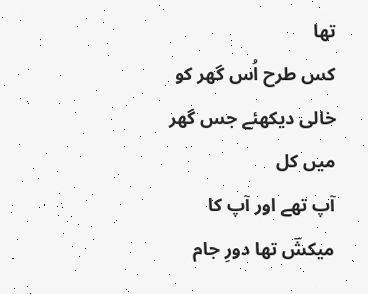تھا
کس طرح اُس گھر کو خالی دیکھئے جس گھر میں کل
آپ تھے اور آپ کا میکشؔ تھا دورِ جام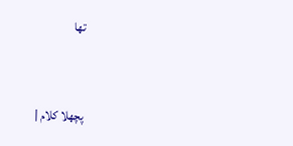تھا



پچھلا کلام |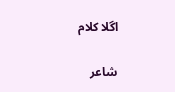اگلا کلام

شاعر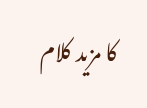کا مزید کلام